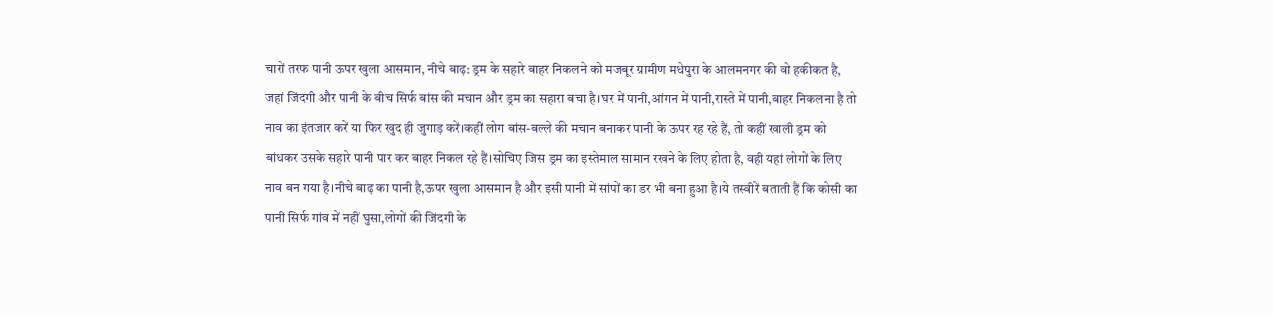चारों तरफ पानी ऊपर खुला आसमान, नीचे बाढ़: ड्रम के सहारे बाहर निकलने को मजबूर ग्रामीण मधेपुरा के आलमनगर की वो हकीकत है, जहां जिंदगी और पानी के बीच सिर्फ बांस की मचान और ड्रम का सहारा बचा है।घर में पानी,आंगन में पानी,रास्ते में पानी,बाहर निकलना है तो नाव का इंतजार करें या फिर खुद ही जुगाड़ करें।कहीं लोग बांस-बल्ले की मचान बनाकर पानी के ऊपर रह रहे हैं, तो कहीं खाली ड्रम को बांधकर उसके सहारे पानी पार कर बाहर निकल रहे हैं।सोचिए जिस ड्रम का इस्तेमाल सामान रखने के लिए होता है, वही यहां लोगों के लिए नाव बन गया है।नीचे बाढ़ का पानी है,ऊपर खुला आसमान है और इसी पानी में सांपों का डर भी बना हुआ है।ये तस्वीरें बताती हैं कि कोसी का पानी सिर्फ गांव में नहीं घुसा,लोगों की जिंदगी के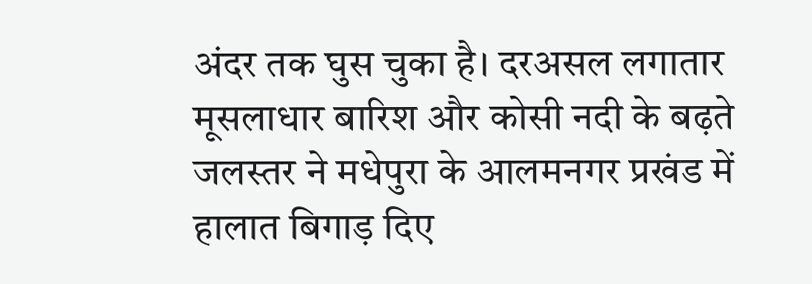अंदर तक घुस चुका है। दरअसल लगातार मूसलाधार बारिश और कोसी नदी के बढ़ते जलस्तर ने मधेपुरा के आलमनगर प्रखंड में हालात बिगाड़ दिए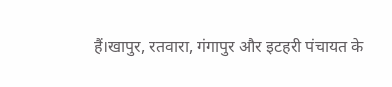हैं।खापुर, रतवारा, गंगापुर और इटहरी पंचायत के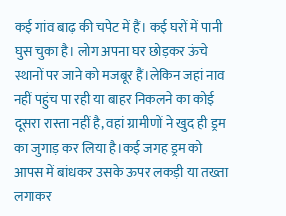कई गांव बाढ़ की चपेट में हैं। कई घरों में पानी घुस चुका है। लोग अपना घर छोड़कर ऊंचे स्थानों पर जाने को मजबूर हैं।लेकिन जहां नाव नहीं पहुंच पा रही या बाहर निकलने का कोई दूसरा रास्ता नहीं है, वहां ग्रामीणों ने खुद ही ड्रम का जुगाड़ कर लिया है।कई जगह ड्रम को आपस में बांधकर उसके ऊपर लकड़ी या तख्ता लगाकर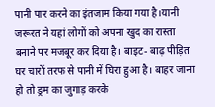पानी पार करने का इंतजाम किया गया है।यानी जरूरत ने यहां लोगों को अपना खुद का रास्ता बनाने पर मजबूर कर दिया है। बाइट- बाढ़ पीड़ित घर चारों तरफ से पानी में घिरा हुआ है। बाहर जाना हो तो ड्रम का जुगाड़ करके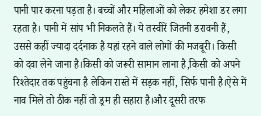पानी पार करना पड़ता है। बच्चों और महिलाओं को लेकर हमेशा डर लगा रहता है। पानी में सांप भी निकलते हैं। ये तस्वीरें जितनी डरावनी हैं, उससे कहीं ज्यादा दर्दनाक है यहां रहने वाले लोगों की मजबूरी। किसी को दवा लेने जाना है।किसी को जरूरी सामान लाना है,किसी को अपने रिश्तेदार तक पहुंचना है लेकिन रास्ते में सड़क नहीं, सिर्फ पानी है।ऐसे में नाव मिले तो ठीक नहीं तो ड्रम ही सहारा है।और दूसरी तरफ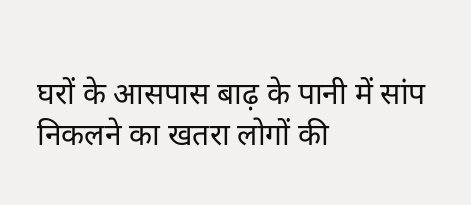घरों के आसपास बाढ़ के पानी में सांप निकलने का खतरा लोगों की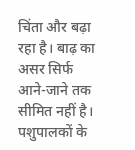चिंता और बढ़ा रहा है। बाढ़ का असर सिर्फ आने-जाने तक सीमित नहीं है। पशुपालकों के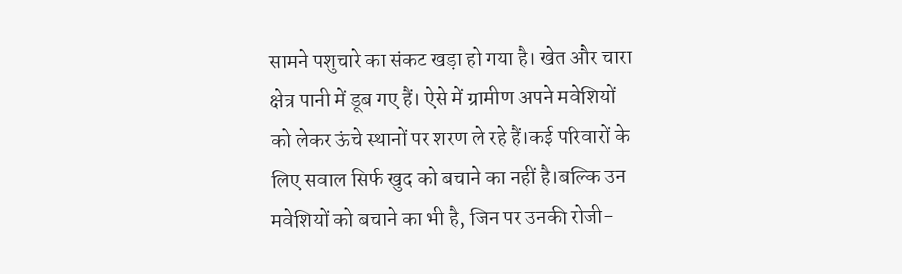सामने पशुचारे का संकट खड़ा हो गया है। खेत और चारा क्षेत्र पानी में डूब गए हैं। ऐसे में ग्रामीण अपने मवेशियों को लेकर ऊंचे स्थानों पर शरण ले रहे हैं।कई परिवारों के लिए सवाल सिर्फ खुद को बचाने का नहीं है।बल्कि उन मवेशियों को बचाने का भी है, जिन पर उनकी रोजी-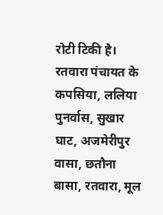रोटी टिकी है। रतवारा पंचायत के कपसिया, ललिया पुनर्वास, सुखार घाट, अजमेरीपुर वासा, छतौना बासा, रतवारा, मूल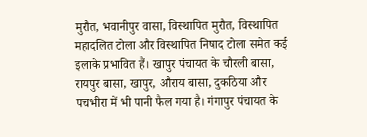मुरौत, भवानीपुर वासा, विस्थापित मुरौत, विस्थापित महादलित टोला और विस्थापित निषाद टोला समेत कई इलाके प्रभावित हैं। खापुर पंचायत के चौरली बासा, रायपुर बासा, खापुर, औराय बासा, दुकठिया और पचभीरा में भी पानी फैल गया है। गंगापुर पंचायत के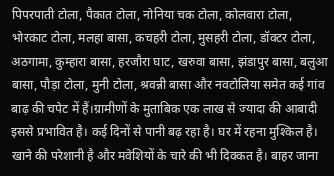पिपरपाती टोला, पैकात टोला, नोनिया चक टोला, कोलवारा टोला, भोरकाट टोला, मलहा बासा, कचहरी टोला, मुसहरी टोला, डॉक्टर टोला, अठगामा, कुम्हारा बासा, हरजौरा घाट, खरुवा बासा, झंडापुर बासा, बलुआ बासा, पौड़ा टोला, मुनी टोला, श्रवन्नी बासा और नवटोलिया समेत कई गांव बाढ़ की चपेट में हैं।ग्रामीणों के मुताबिक एक लाख से ज्यादा की आबादी इससे प्रभावित है। कई दिनों से पानी बढ़ रहा है। घर में रहना मुश्किल है। खाने की परेशानी है और मवेशियों के चारे की भी दिक्कत है। बाहर जाना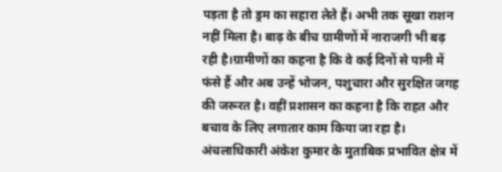पड़ता है तो ड्रम का सहारा लेते हैं। अभी तक सूखा राशन नहीं मिला है। बाढ़ के बीच ग्रामीणों में नाराजगी भी बढ़ रही है।ग्रामीणों का कहना है कि वे कई दिनों से पानी में फंसे हैं और अब उन्हें भोजन, पशुचारा और सुरक्षित जगह की जरूरत है। वहीं प्रशासन का कहना है कि राहत और बचाव के लिए लगातार काम किया जा रहा है। अंचलाधिकारी अंकेश कुमार के मुताबिक प्रभावित क्षेत्र में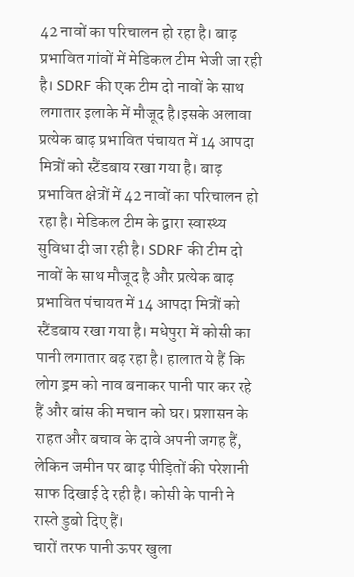42 नावों का परिचालन हो रहा है। बाढ़ प्रभावित गांवों में मेडिकल टीम भेजी जा रही है। SDRF की एक टीम दो नावों के साथ लगातार इलाके में मौजूद है।इसके अलावा प्रत्येक बाढ़ प्रभावित पंचायत में 14 आपदा मित्रों को स्टैंडबाय रखा गया है। बाढ़ प्रभावित क्षेत्रों में 42 नावों का परिचालन हो रहा है। मेडिकल टीम के द्वारा स्वास्थ्य सुविधा दी जा रही है। SDRF की टीम दो नावों के साथ मौजूद है और प्रत्येक बाढ़ प्रभावित पंचायत में 14 आपदा मित्रों को स्टैंडबाय रखा गया है। मधेपुरा में कोसी का पानी लगातार बढ़ रहा है। हालात ये हैं कि लोग ड्रम को नाव बनाकर पानी पार कर रहे हैं और बांस की मचान को घर। प्रशासन के राहत और बचाव के दावे अपनी जगह हैं, लेकिन जमीन पर बाढ़ पीड़ितों की परेशानी साफ दिखाई दे रही है। कोसी के पानी ने रास्ते डुबो दिए हैं।
चारों तरफ पानी ऊपर खुला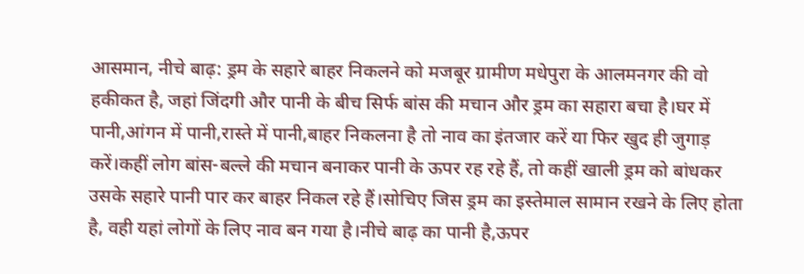आसमान, नीचे बाढ़: ड्रम के सहारे बाहर निकलने को मजबूर ग्रामीण मधेपुरा के आलमनगर की वो हकीकत है, जहां जिंदगी और पानी के बीच सिर्फ बांस की मचान और ड्रम का सहारा बचा है।घर में पानी,आंगन में पानी,रास्ते में पानी,बाहर निकलना है तो नाव का इंतजार करें या फिर खुद ही जुगाड़ करें।कहीं लोग बांस-बल्ले की मचान बनाकर पानी के ऊपर रह रहे हैं, तो कहीं खाली ड्रम को बांधकर उसके सहारे पानी पार कर बाहर निकल रहे हैं।सोचिए जिस ड्रम का इस्तेमाल सामान रखने के लिए होता है, वही यहां लोगों के लिए नाव बन गया है।नीचे बाढ़ का पानी है,ऊपर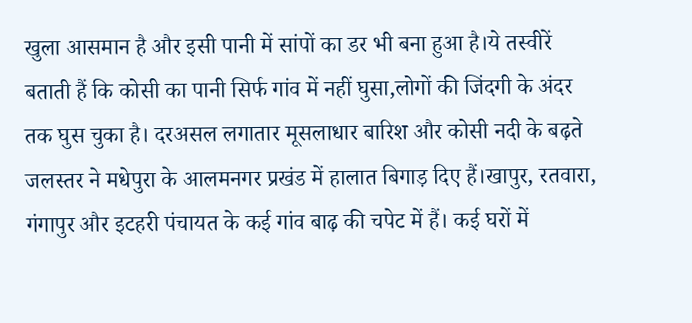खुला आसमान है और इसी पानी में सांपों का डर भी बना हुआ है।ये तस्वीरें बताती हैं कि कोसी का पानी सिर्फ गांव में नहीं घुसा,लोगों की जिंदगी के अंदर तक घुस चुका है। दरअसल लगातार मूसलाधार बारिश और कोसी नदी के बढ़ते जलस्तर ने मधेपुरा के आलमनगर प्रखंड में हालात बिगाड़ दिए हैं।खापुर, रतवारा, गंगापुर और इटहरी पंचायत के कई गांव बाढ़ की चपेट में हैं। कई घरों में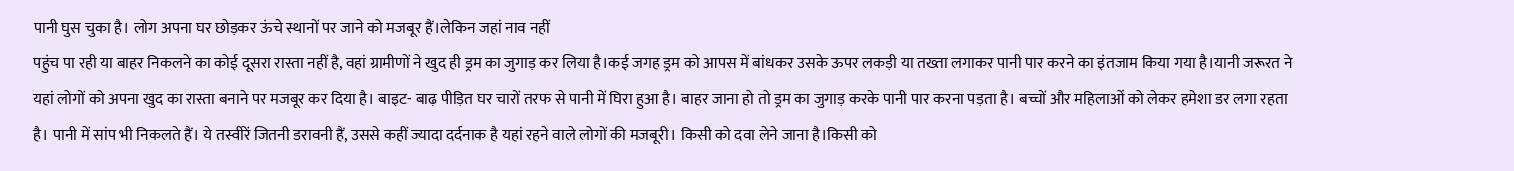पानी घुस चुका है। लोग अपना घर छोड़कर ऊंचे स्थानों पर जाने को मजबूर हैं।लेकिन जहां नाव नहीं
पहुंच पा रही या बाहर निकलने का कोई दूसरा रास्ता नहीं है, वहां ग्रामीणों ने खुद ही ड्रम का जुगाड़ कर लिया है।कई जगह ड्रम को आपस में बांधकर उसके ऊपर लकड़ी या तख्ता लगाकर पानी पार करने का इंतजाम किया गया है।यानी जरूरत ने यहां लोगों को अपना खुद का रास्ता बनाने पर मजबूर कर दिया है। बाइट- बाढ़ पीड़ित घर चारों तरफ से पानी में घिरा हुआ है। बाहर जाना हो तो ड्रम का जुगाड़ करके पानी पार करना पड़ता है। बच्चों और महिलाओं को लेकर हमेशा डर लगा रहता है। पानी में सांप भी निकलते हैं। ये तस्वीरें जितनी डरावनी हैं, उससे कहीं ज्यादा दर्दनाक है यहां रहने वाले लोगों की मजबूरी। किसी को दवा लेने जाना है।किसी को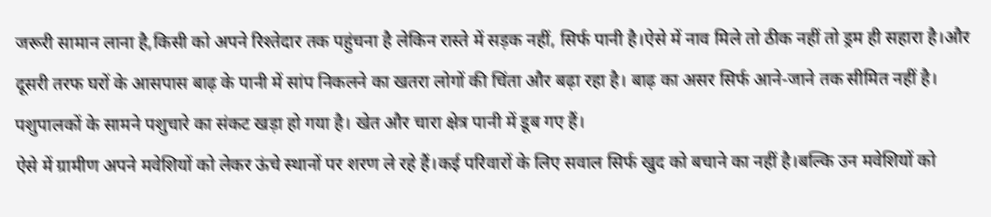जरूरी सामान लाना है,किसी को अपने रिश्तेदार तक पहुंचना है लेकिन रास्ते में सड़क नहीं, सिर्फ पानी है।ऐसे में नाव मिले तो ठीक नहीं तो ड्रम ही सहारा है।और दूसरी तरफ घरों के आसपास बाढ़ के पानी में सांप निकलने का खतरा लोगों की चिंता और बढ़ा रहा है। बाढ़ का असर सिर्फ आने-जाने तक सीमित नहीं है। पशुपालकों के सामने पशुचारे का संकट खड़ा हो गया है। खेत और चारा क्षेत्र पानी में डूब गए हैं।
ऐसे में ग्रामीण अपने मवेशियों को लेकर ऊंचे स्थानों पर शरण ले रहे हैं।कई परिवारों के लिए सवाल सिर्फ खुद को बचाने का नहीं है।बल्कि उन मवेशियों को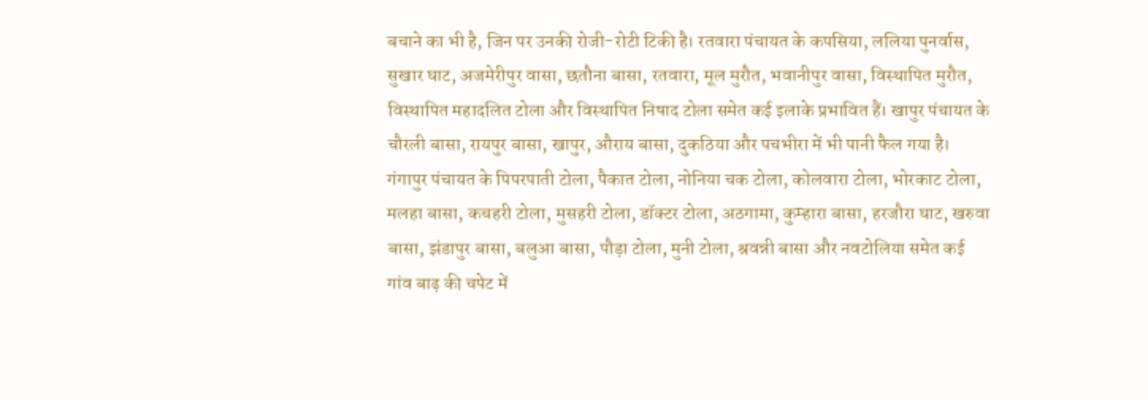बचाने का भी है, जिन पर उनकी रोजी-रोटी टिकी है। रतवारा पंचायत के कपसिया, ललिया पुनर्वास, सुखार घाट, अजमेरीपुर वासा, छतौना बासा, रतवारा, मूल मुरौत, भवानीपुर वासा, विस्थापित मुरौत, विस्थापित महादलित टोला और विस्थापित निषाद टोला समेत कई इलाके प्रभावित हैं। खापुर पंचायत के चौरली बासा, रायपुर बासा, खापुर, औराय बासा, दुकठिया और पचभीरा में भी पानी फैल गया है। गंगापुर पंचायत के पिपरपाती टोला, पैकात टोला, नोनिया चक टोला, कोलवारा टोला, भोरकाट टोला, मलहा बासा, कचहरी टोला, मुसहरी टोला, डॉक्टर टोला, अठगामा, कुम्हारा बासा, हरजौरा घाट, खरुवा बासा, झंडापुर बासा, बलुआ बासा, पौड़ा टोला, मुनी टोला, श्रवन्नी बासा और नवटोलिया समेत कई गांव बाढ़ की चपेट में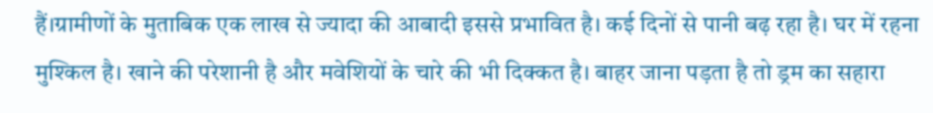हैं।ग्रामीणों के मुताबिक एक लाख से ज्यादा की आबादी इससे प्रभावित है। कई दिनों से पानी बढ़ रहा है। घर में रहना मुश्किल है। खाने की परेशानी है और मवेशियों के चारे की भी दिक्कत है। बाहर जाना पड़ता है तो ड्रम का सहारा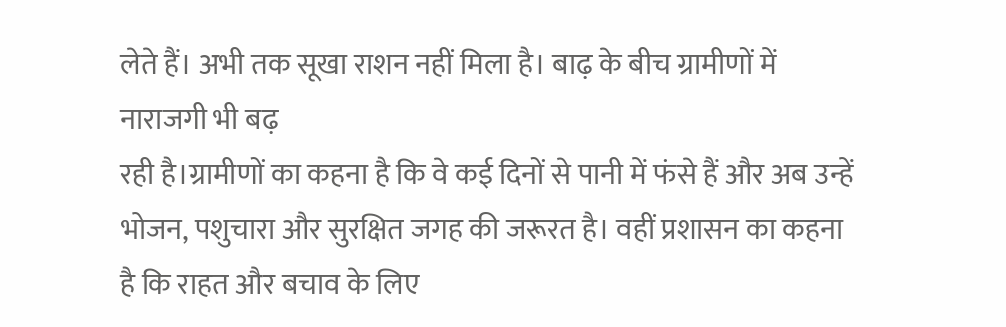लेते हैं। अभी तक सूखा राशन नहीं मिला है। बाढ़ के बीच ग्रामीणों में नाराजगी भी बढ़
रही है।ग्रामीणों का कहना है कि वे कई दिनों से पानी में फंसे हैं और अब उन्हें भोजन, पशुचारा और सुरक्षित जगह की जरूरत है। वहीं प्रशासन का कहना है कि राहत और बचाव के लिए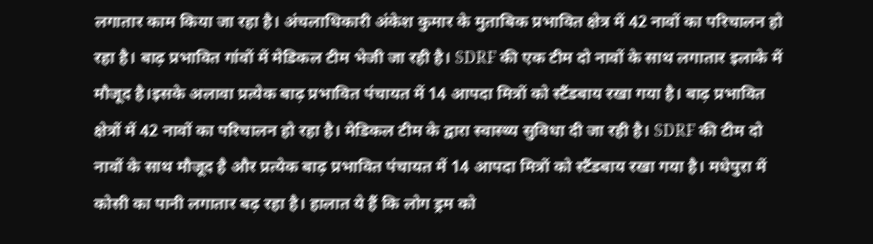लगातार काम किया जा रहा है। अंचलाधिकारी अंकेश कुमार के मुताबिक प्रभावित क्षेत्र में 42 नावों का परिचालन हो रहा है। बाढ़ प्रभावित गांवों में मेडिकल टीम भेजी जा रही है। SDRF की एक टीम दो नावों के साथ लगातार इलाके में मौजूद है।इसके अलावा प्रत्येक बाढ़ प्रभावित पंचायत में 14 आपदा मित्रों को स्टैंडबाय रखा गया है। बाढ़ प्रभावित क्षेत्रों में 42 नावों का परिचालन हो रहा है। मेडिकल टीम के द्वारा स्वास्थ्य सुविधा दी जा रही है। SDRF की टीम दो नावों के साथ मौजूद है और प्रत्येक बाढ़ प्रभावित पंचायत में 14 आपदा मित्रों को स्टैंडबाय रखा गया है। मधेपुरा में कोसी का पानी लगातार बढ़ रहा है। हालात ये हैं कि लोग ड्रम को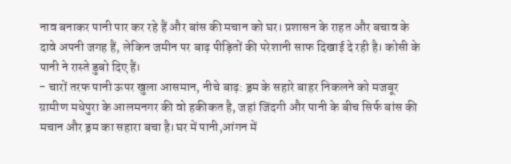नाव बनाकर पानी पार कर रहे हैं और बांस की मचान को घर। प्रशासन के राहत और बचाव के दावे अपनी जगह हैं, लेकिन जमीन पर बाढ़ पीड़ितों की परेशानी साफ दिखाई दे रही है। कोसी के पानी ने रास्ते डुबो दिए हैं।
- चारों तरफ पानी ऊपर खुला आसमान, नीचे बाढ़: ड्रम के सहारे बाहर निकलने को मजबूर ग्रामीण मधेपुरा के आलमनगर की वो हकीकत है, जहां जिंदगी और पानी के बीच सिर्फ बांस की मचान और ड्रम का सहारा बचा है।घर में पानी,आंगन में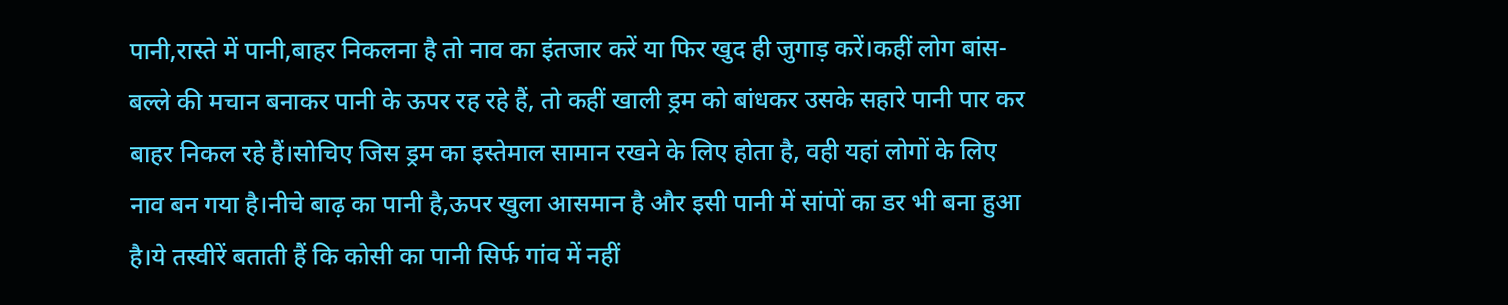पानी,रास्ते में पानी,बाहर निकलना है तो नाव का इंतजार करें या फिर खुद ही जुगाड़ करें।कहीं लोग बांस-बल्ले की मचान बनाकर पानी के ऊपर रह रहे हैं, तो कहीं खाली ड्रम को बांधकर उसके सहारे पानी पार कर बाहर निकल रहे हैं।सोचिए जिस ड्रम का इस्तेमाल सामान रखने के लिए होता है, वही यहां लोगों के लिए नाव बन गया है।नीचे बाढ़ का पानी है,ऊपर खुला आसमान है और इसी पानी में सांपों का डर भी बना हुआ है।ये तस्वीरें बताती हैं कि कोसी का पानी सिर्फ गांव में नहीं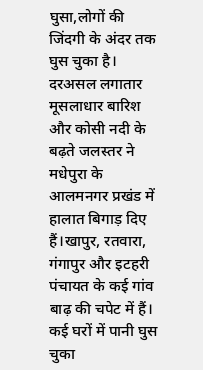घुसा,लोगों की जिंदगी के अंदर तक घुस चुका है। दरअसल लगातार मूसलाधार बारिश और कोसी नदी के बढ़ते जलस्तर ने मधेपुरा के आलमनगर प्रखंड में हालात बिगाड़ दिए हैं।खापुर, रतवारा, गंगापुर और इटहरी पंचायत के कई गांव बाढ़ की चपेट में हैं। कई घरों में पानी घुस चुका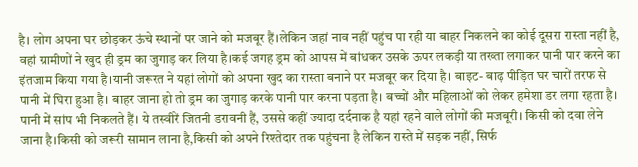है। लोग अपना घर छोड़कर ऊंचे स्थानों पर जाने को मजबूर हैं।लेकिन जहां नाव नहीं पहुंच पा रही या बाहर निकलने का कोई दूसरा रास्ता नहीं है, वहां ग्रामीणों ने खुद ही ड्रम का जुगाड़ कर लिया है।कई जगह ड्रम को आपस में बांधकर उसके ऊपर लकड़ी या तख्ता लगाकर पानी पार करने का इंतजाम किया गया है।यानी जरूरत ने यहां लोगों को अपना खुद का रास्ता बनाने पर मजबूर कर दिया है। बाइट- बाढ़ पीड़ित घर चारों तरफ से पानी में घिरा हुआ है। बाहर जाना हो तो ड्रम का जुगाड़ करके पानी पार करना पड़ता है। बच्चों और महिलाओं को लेकर हमेशा डर लगा रहता है। पानी में सांप भी निकलते हैं। ये तस्वीरें जितनी डरावनी हैं, उससे कहीं ज्यादा दर्दनाक है यहां रहने वाले लोगों की मजबूरी। किसी को दवा लेने जाना है।किसी को जरूरी सामान लाना है,किसी को अपने रिश्तेदार तक पहुंचना है लेकिन रास्ते में सड़क नहीं, सिर्फ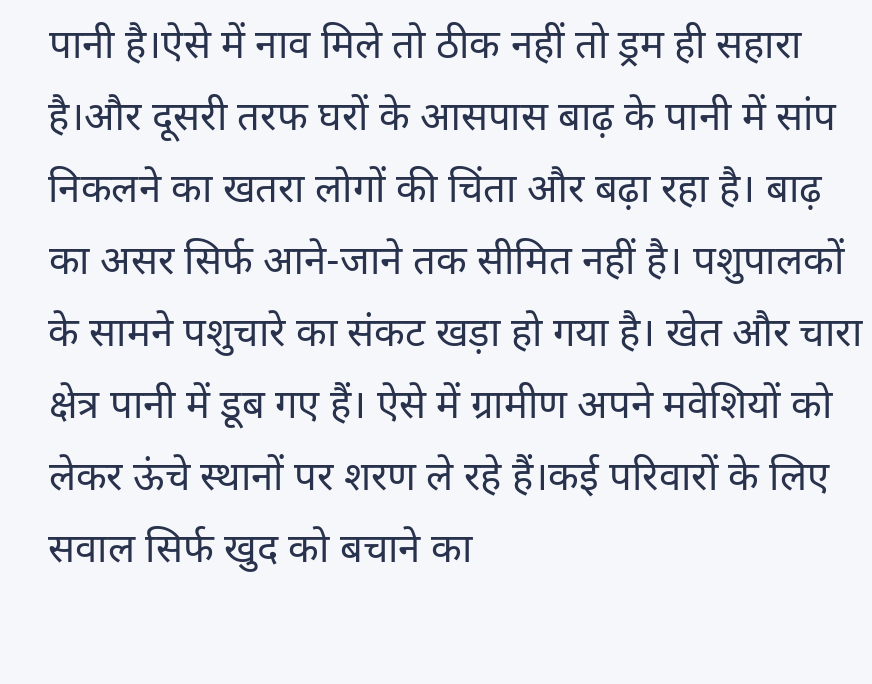पानी है।ऐसे में नाव मिले तो ठीक नहीं तो ड्रम ही सहारा है।और दूसरी तरफ घरों के आसपास बाढ़ के पानी में सांप निकलने का खतरा लोगों की चिंता और बढ़ा रहा है। बाढ़ का असर सिर्फ आने-जाने तक सीमित नहीं है। पशुपालकों के सामने पशुचारे का संकट खड़ा हो गया है। खेत और चारा क्षेत्र पानी में डूब गए हैं। ऐसे में ग्रामीण अपने मवेशियों को लेकर ऊंचे स्थानों पर शरण ले रहे हैं।कई परिवारों के लिए सवाल सिर्फ खुद को बचाने का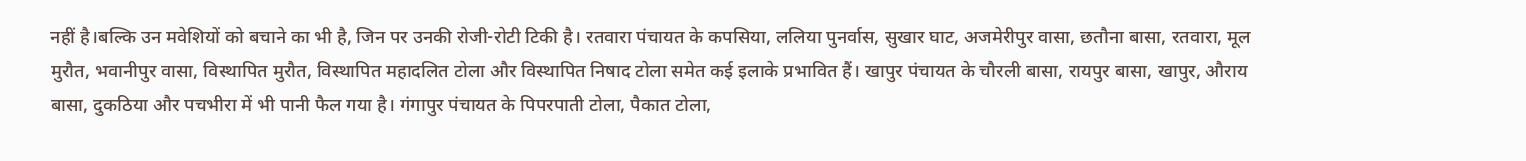नहीं है।बल्कि उन मवेशियों को बचाने का भी है, जिन पर उनकी रोजी-रोटी टिकी है। रतवारा पंचायत के कपसिया, ललिया पुनर्वास, सुखार घाट, अजमेरीपुर वासा, छतौना बासा, रतवारा, मूल मुरौत, भवानीपुर वासा, विस्थापित मुरौत, विस्थापित महादलित टोला और विस्थापित निषाद टोला समेत कई इलाके प्रभावित हैं। खापुर पंचायत के चौरली बासा, रायपुर बासा, खापुर, औराय बासा, दुकठिया और पचभीरा में भी पानी फैल गया है। गंगापुर पंचायत के पिपरपाती टोला, पैकात टोला,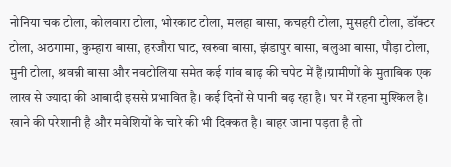नोनिया चक टोला, कोलवारा टोला, भोरकाट टोला, मलहा बासा, कचहरी टोला, मुसहरी टोला, डॉक्टर टोला, अठगामा, कुम्हारा बासा, हरजौरा घाट, खरुवा बासा, झंडापुर बासा, बलुआ बासा, पौड़ा टोला, मुनी टोला, श्रवन्नी बासा और नवटोलिया समेत कई गांव बाढ़ की चपेट में हैं।ग्रामीणों के मुताबिक एक लाख से ज्यादा की आबादी इससे प्रभावित है। कई दिनों से पानी बढ़ रहा है। घर में रहना मुश्किल है। खाने की परेशानी है और मवेशियों के चारे की भी दिक्कत है। बाहर जाना पड़ता है तो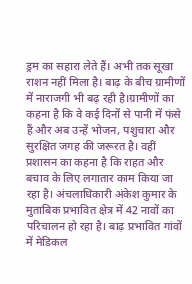ड्रम का सहारा लेते हैं। अभी तक सूखा राशन नहीं मिला है। बाढ़ के बीच ग्रामीणों में नाराजगी भी बढ़ रही है।ग्रामीणों का कहना है कि वे कई दिनों से पानी में फंसे हैं और अब उन्हें भोजन, पशुचारा और सुरक्षित जगह की जरूरत है। वहीं प्रशासन का कहना है कि राहत और बचाव के लिए लगातार काम किया जा रहा है। अंचलाधिकारी अंकेश कुमार के मुताबिक प्रभावित क्षेत्र में 42 नावों का परिचालन हो रहा है। बाढ़ प्रभावित गांवों में मेडिकल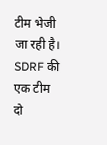टीम भेजी जा रही है। SDRF की एक टीम दो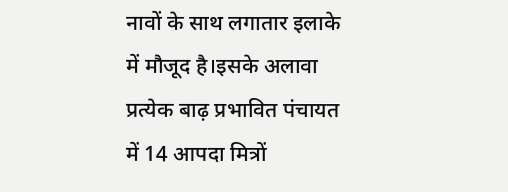नावों के साथ लगातार इलाके में मौजूद है।इसके अलावा प्रत्येक बाढ़ प्रभावित पंचायत में 14 आपदा मित्रों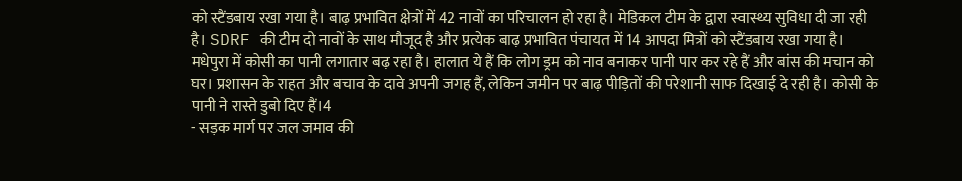को स्टैंडबाय रखा गया है। बाढ़ प्रभावित क्षेत्रों में 42 नावों का परिचालन हो रहा है। मेडिकल टीम के द्वारा स्वास्थ्य सुविधा दी जा रही है। SDRF की टीम दो नावों के साथ मौजूद है और प्रत्येक बाढ़ प्रभावित पंचायत में 14 आपदा मित्रों को स्टैंडबाय रखा गया है। मधेपुरा में कोसी का पानी लगातार बढ़ रहा है। हालात ये हैं कि लोग ड्रम को नाव बनाकर पानी पार कर रहे हैं और बांस की मचान को घर। प्रशासन के राहत और बचाव के दावे अपनी जगह हैं, लेकिन जमीन पर बाढ़ पीड़ितों की परेशानी साफ दिखाई दे रही है। कोसी के पानी ने रास्ते डुबो दिए हैं।4
- सड़क मार्ग पर जल जमाव की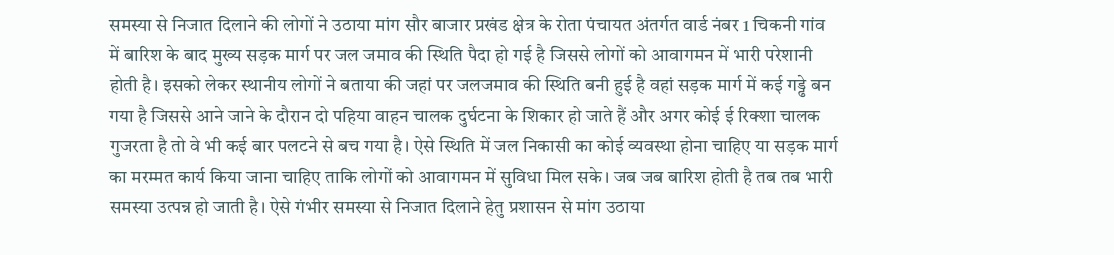समस्या से निजात दिलाने की लोगों ने उठाया मांग सौर बाजार प्रखंड क्षेत्र के रोता पंचायत अंतर्गत वार्ड नंबर 1 चिकनी गांव में बारिश के बाद मुख्य सड़क मार्ग पर जल जमाव की स्थिति पैदा हो गई है जिससे लोगों को आवागमन में भारी परेशानी होती है। इसको लेकर स्थानीय लोगों ने बताया की जहां पर जलजमाव की स्थिति बनी हुई है वहां सड़क मार्ग में कई गड्ढे बन गया है जिससे आने जाने के दौरान दो पहिया वाहन चालक दुर्घटना के शिकार हो जाते हैं और अगर कोई ई रिक्शा चालक गुजरता है तो वे भी कई बार पलटने से बच गया है। ऐसे स्थिति में जल निकासी का कोई व्यवस्था होना चाहिए या सड़क मार्ग का मरम्मत कार्य किया जाना चाहिए ताकि लोगों को आवागमन में सुविधा मिल सके। जब जब बारिश होती है तब तब भारी समस्या उत्पन्न हो जाती है। ऐसे गंभीर समस्या से निजात दिलाने हेतु प्रशासन से मांग उठाया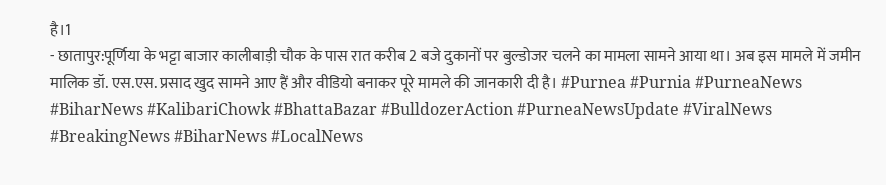है।1
- छातापुर:पूर्णिया के भट्टा बाजार कालीबाड़ी चौक के पास रात करीब 2 बजे दुकानों पर बुल्डोजर चलने का मामला सामने आया था। अब इस मामले में जमीन मालिक डॉ. एस.एस. प्रसाद खुद सामने आए हैं और वीडियो बनाकर पूरे मामले की जानकारी दी है। #Purnea #Purnia #PurneaNews #BiharNews #KalibariChowk #BhattaBazar #BulldozerAction #PurneaNewsUpdate #ViralNews #BreakingNews #BiharNews #LocalNews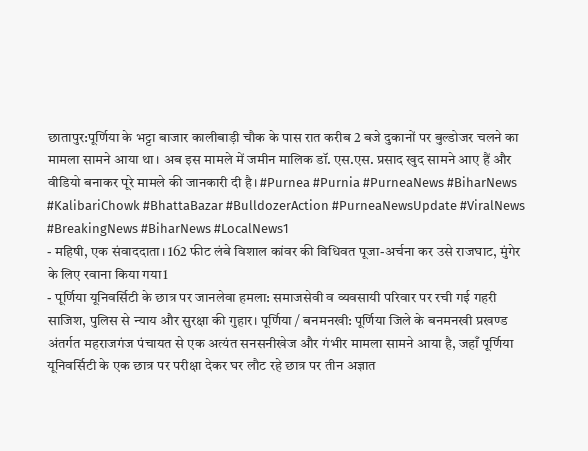छातापुर:पूर्णिया के भट्टा बाजार कालीबाड़ी चौक के पास रात करीब 2 बजे दुकानों पर बुल्डोजर चलने का मामला सामने आया था। अब इस मामले में जमीन मालिक डॉ. एस.एस. प्रसाद खुद सामने आए हैं और वीडियो बनाकर पूरे मामले की जानकारी दी है। #Purnea #Purnia #PurneaNews #BiharNews #KalibariChowk #BhattaBazar #BulldozerAction #PurneaNewsUpdate #ViralNews #BreakingNews #BiharNews #LocalNews1
- महिषी, एक संवाददाता। 162 फीट लंबे विशाल कांवर की विधिवत पूजा-अर्चना कर उसे राजघाट, मुंगेर के लिए रवाना किया गया1
- पूर्णिया यूनिवर्सिटी के छात्र पर जानलेवा हमला: समाजसेवी व व्यवसायी परिवार पर रची गई गहरी साजिश, पुलिस से न्याय और सुरक्षा की गुहार। पूर्णिया / बनमनखी: पूर्णिया जिले के बनमनखी प्रखण्ड अंतर्गत महराजगंज पंचायत से एक अत्यंत सनसनीखेज और गंभीर मामला सामने आया है, जहाँ पूर्णिया यूनिवर्सिटी के एक छात्र पर परीक्षा देकर घर लौट रहे छात्र पर तीन अज्ञात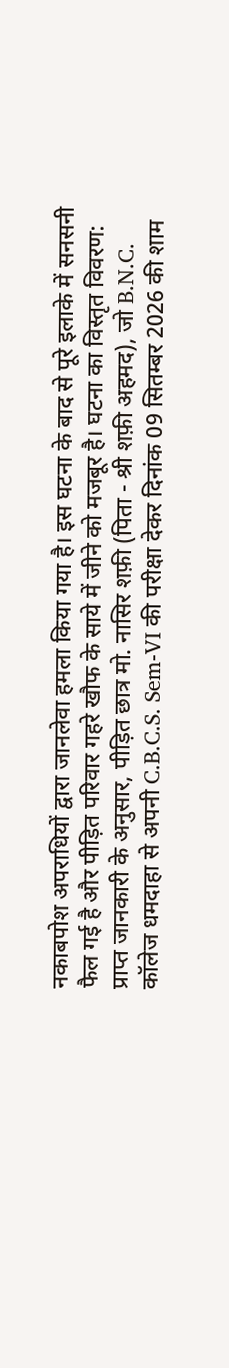नकाबपोश अपराधियों द्वारा जानलेवा हमला किया गया है। इस घटना के बाद से पूरे इलाके में सनसनी फैल गई है और पीड़ित परिवार गहरे खौफ के साये में जीने को मजबूर है। घटना का विस्तृत विवरण: प्राप्त जानकारी के अनुसार, पीड़ित छात्र मो. नासिर शफ़ी (पिता - श्री शफ़ी अहमद), जो B.N.C. कॉलेज धमदाहा से अपनी C.B.C.S. Sem-VI की परीक्षा देकर दिनांक 09 सितम्बर 2026 की शाम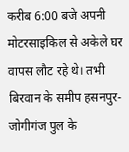करीब 6:00 बजे अपनी मोटरसाइकिल से अकेले घर वापस लौट रहे थे। तभी बिरवान के समीप हसनपुर-जोगीगंज पुल के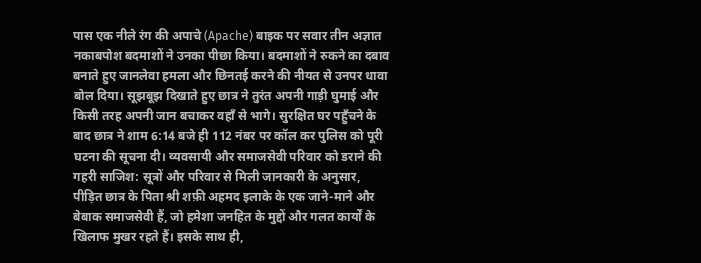पास एक नीले रंग की अपाचे (Apache) बाइक पर सवार तीन अज्ञात नकाबपोश बदमाशों ने उनका पीछा किया। बदमाशों ने रुकने का दबाव बनाते हुए जानलेवा हमला और छिनतई करने की नीयत से उनपर धावा बोल दिया। सूझबूझ दिखाते हुए छात्र ने तुरंत अपनी गाड़ी घुमाई और किसी तरह अपनी जान बचाकर वहाँ से भागे। सुरक्षित घर पहुँचने के बाद छात्र ने शाम 6:14 बजे ही 112 नंबर पर कॉल कर पुलिस को पूरी घटना की सूचना दी। व्यवसायी और समाजसेवी परिवार को डराने की गहरी साजिश: सूत्रों और परिवार से मिली जानकारी के अनुसार, पीड़ित छात्र के पिता श्री शफ़ी अहमद इलाके के एक जाने-माने और बेबाक समाजसेवी हैं, जो हमेशा जनहित के मुद्दों और गलत कार्यों के खिलाफ मुखर रहते हैं। इसके साथ ही,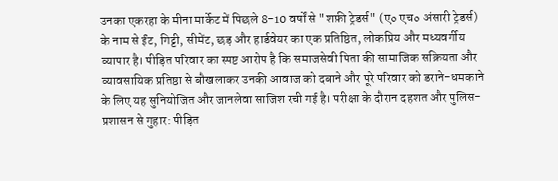उनका एकरहा के मीना मार्केट में पिछले 8-10 वर्षों से "शफ़ी ट्रेडर्स" (ए० एच० अंसारी ट्रेडर्स) के नाम से ईंट, गिट्टी, सीमेंट, छड़ और हार्डवेयर का एक प्रतिष्ठित, लोकप्रिय और मध्यवर्गीय व्यापार है। पीड़ित परिवार का स्पष्ट आरोप है कि समाजसेवी पिता की सामाजिक सक्रियता और व्यावसायिक प्रतिष्ठा से बौखलाकर उनकी आवाज को दबाने और पूरे परिवार को डराने-धमकाने के लिए यह सुनियोजित और जानलेवा साजिश रची गई है। परीक्षा के दौरान दहशत और पुलिस-प्रशासन से गुहार: पीड़ित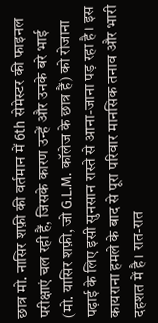छात्र मो. नासिर शफ़ी की वर्तमान में 6th सेमेस्टर की फाइनल परीक्षाएं चल रही हैं, जिसके कारण उन्हें और उनके बरे भाई (मो. यासिर शफ़ी, जो G.L.M. कॉलेज के छात्र हैं) को रोजाना पढ़ाई के लिए इसी सुनसान रास्ते से आना-जाना पड़ रहा है। इस कायराना हमले के बाद से पूरा परिवार मानसिक तनाव और भारी दहशत में है। रात-रात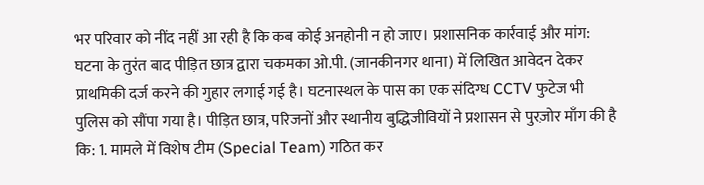भर परिवार को नींद नहीं आ रही है कि कब कोई अनहोनी न हो जाए। प्रशासनिक कार्रवाई और मांग: घटना के तुरंत बाद पीड़ित छात्र द्वारा चकमका ओ.पी. (जानकीनगर थाना) में लिखित आवेदन देकर प्राथमिकी दर्ज करने की गुहार लगाई गई है। घटनास्थल के पास का एक संदिग्ध CCTV फुटेज भी पुलिस को सौंपा गया है। पीड़ित छात्र, परिजनों और स्थानीय बुद्धिजीवियों ने प्रशासन से पुरज़ोर माँग की है कि: 1. मामले में विशेष टीम (Special Team) गठित कर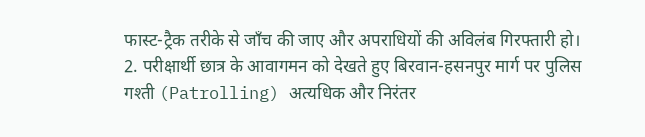फास्ट-ट्रैक तरीके से जाँच की जाए और अपराधियों की अविलंब गिरफ्तारी हो। 2. परीक्षार्थी छात्र के आवागमन को देखते हुए बिरवान-हसनपुर मार्ग पर पुलिस गश्ती (Patrolling) अत्यधिक और निरंतर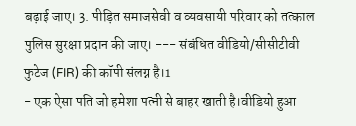बढ़ाई जाए। 3. पीड़ित समाजसेवी व व्यवसायी परिवार को तत्काल पुलिस सुरक्षा प्रदान की जाए। --- संबंधित वीडियो/सीसीटीवी फुटेज (FIR) की कॉपी संलग्न है।1
- एक ऐसा पति जो हमेशा पत्नी से बाहर खाती है।वीडियो हुआ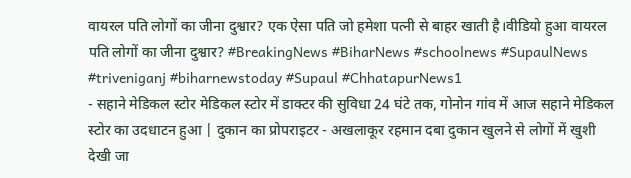वायरल पति लोगों का जीना दुश्वार? एक ऐसा पति जो हमेशा पत्नी से बाहर खाती है।वीडियो हुआ वायरल पति लोगों का जीना दुश्वार? #BreakingNews #BiharNews #schoolnews #SupaulNews #triveniganj #biharnewstoday #Supaul #ChhatapurNews1
- सहाने मेडिकल स्टोर मेडिकल स्टोर में डाक्टर की सुविधा 24 घंटे तक, गोनोन गांव में आज सहाने मेडिकल स्टोर का उदधाटन हुआ | दुकान का प्रोपराइटर - अखलाकूर रहमान दबा दुकान खुलने से लोगों में खुशी देखी जा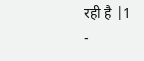रही है |1
-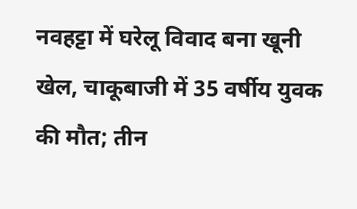नवहट्टा में घरेलू विवाद बना खूनी खेल, चाकूबाजी में 35 वर्षीय युवक की मौत; तीन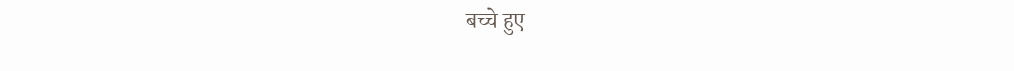बच्चे हुए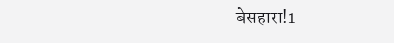बेसहारा!1